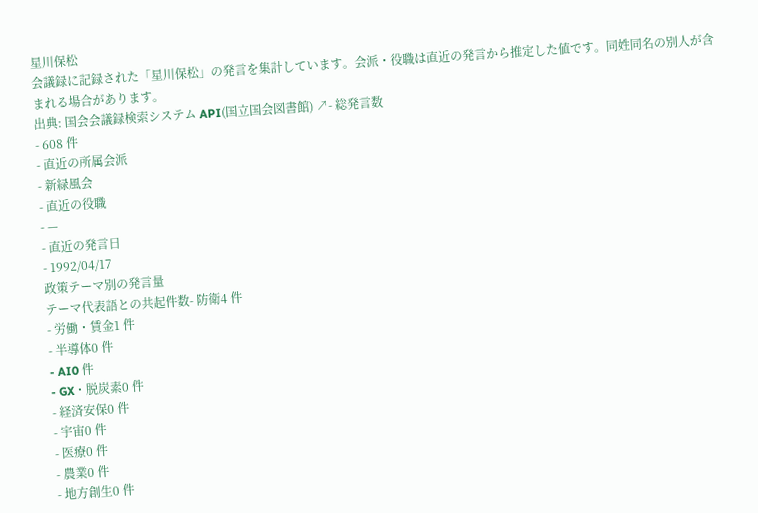星川保松
会議録に記録された「星川保松」の発言を集計しています。会派・役職は直近の発言から推定した値です。同姓同名の別人が含まれる場合があります。
出典: 国会会議録検索システム API(国立国会図書館) ↗- 総発言数
- 608 件
- 直近の所属会派
- 新緑風会
- 直近の役職
- —
- 直近の発言日
- 1992/04/17
政策テーマ別の発言量
テーマ代表語との共起件数- 防衛4 件
- 労働・賃金1 件
- 半導体0 件
- AI0 件
- GX・脱炭素0 件
- 経済安保0 件
- 宇宙0 件
- 医療0 件
- 農業0 件
- 地方創生0 件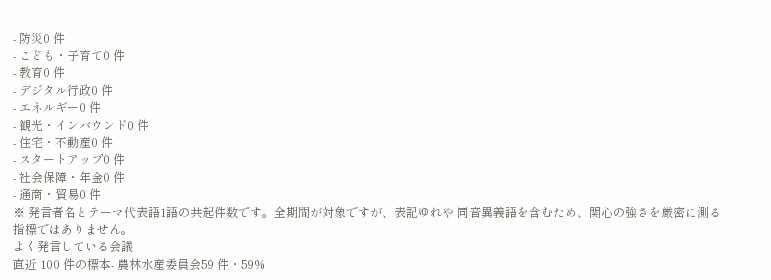- 防災0 件
- こども・子育て0 件
- 教育0 件
- デジタル行政0 件
- エネルギー0 件
- 観光・インバウンド0 件
- 住宅・不動産0 件
- スタートアップ0 件
- 社会保障・年金0 件
- 通商・貿易0 件
※ 発言者名とテーマ代表語1語の共起件数です。全期間が対象ですが、表記ゆれや 同音異義語を含むため、関心の強さを厳密に測る指標ではありません。
よく発言している会議
直近 100 件の標本- 農林水産委員会59 件・59%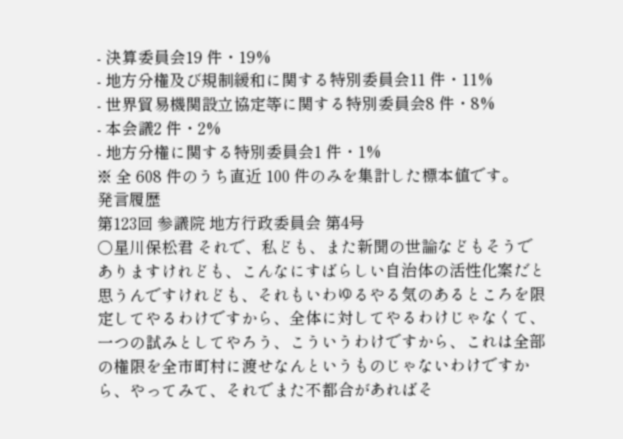- 決算委員会19 件・19%
- 地方分権及び規制緩和に関する特別委員会11 件・11%
- 世界貿易機関設立協定等に関する特別委員会8 件・8%
- 本会議2 件・2%
- 地方分権に関する特別委員会1 件・1%
※ 全 608 件のうち直近 100 件のみを集計した標本値です。
発言履歴
第123回 参議院 地方行政委員会 第4号
○星川保松君 それで、私ども、また新聞の世論などもそうでありますけれども、こんなにすばらしい自治体の活性化案だと思うんですけれども、それもいわゆるやる気のあるところを限定してやるわけですから、全体に対してやるわけじゃなくて、一つの試みとしてやろう、こういうわけですから、これは全部の権限を全市町村に渡せなんというものじゃないわけですから、やってみて、それでまた不都合があればそ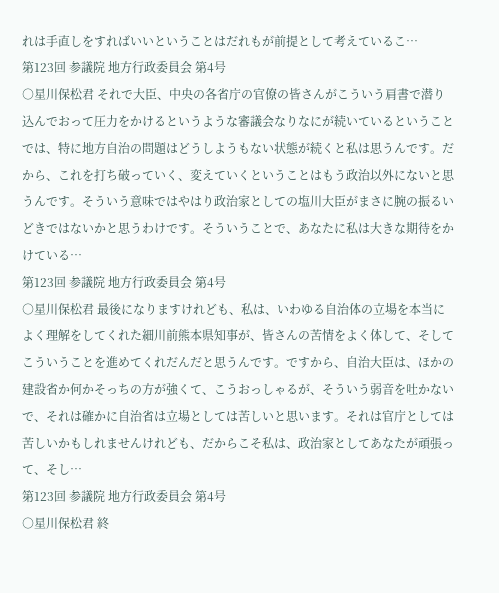れは手直しをすればいいということはだれもが前提として考えているこ…
第123回 参議院 地方行政委員会 第4号
○星川保松君 それで大臣、中央の各省庁の官僚の皆さんがこういう肩書で潜り込んでおって圧力をかけるというような審議会なりなにが続いているということでは、特に地方自治の問題はどうしようもない状態が続くと私は思うんです。だから、これを打ち破っていく、変えていくということはもう政治以外にないと思うんです。そういう意味ではやはり政治家としての塩川大臣がまさに腕の振るいどきではないかと思うわけです。そういうことで、あなたに私は大きな期待をかけている…
第123回 参議院 地方行政委員会 第4号
○星川保松君 最後になりますけれども、私は、いわゆる自治体の立場を本当によく理解をしてくれた細川前熊本県知事が、皆さんの苦情をよく体して、そしてこういうことを進めてくれだんだと思うんです。ですから、自治大臣は、ほかの建設省か何かそっちの方が強くて、こうおっしゃるが、そういう弱音を吐かないで、それは確かに自治省は立場としては苦しいと思います。それは官庁としては苦しいかもしれませんけれども、だからこそ私は、政治家としてあなたが頑張って、そし…
第123回 参議院 地方行政委員会 第4号
○星川保松君 終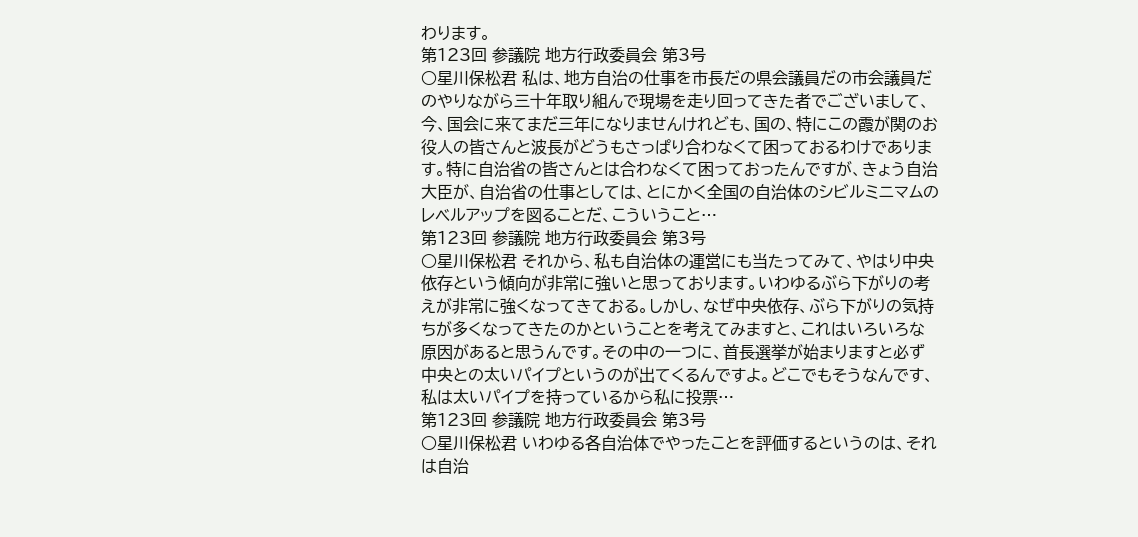わります。
第123回 参議院 地方行政委員会 第3号
○星川保松君 私は、地方自治の仕事を市長だの県会議員だの市会議員だのやりながら三十年取り組んで現場を走り回ってきた者でございまして、今、国会に来てまだ三年になりませんけれども、国の、特にこの霞が関のお役人の皆さんと波長がどうもさっぱり合わなくて困っておるわけであります。特に自治省の皆さんとは合わなくて困っておったんですが、きょう自治大臣が、自治省の仕事としては、とにかく全国の自治体のシビルミニマムのレベルアップを図ることだ、こういうこと…
第123回 参議院 地方行政委員会 第3号
○星川保松君 それから、私も自治体の運営にも当たってみて、やはり中央依存という傾向が非常に強いと思っております。いわゆるぶら下がりの考えが非常に強くなってきておる。しかし、なぜ中央依存、ぶら下がりの気持ちが多くなってきたのかということを考えてみますと、これはいろいろな原因があると思うんです。その中の一つに、首長選挙が始まりますと必ず中央との太いパイプというのが出てくるんですよ。どこでもそうなんです、私は太いパイプを持っているから私に投票…
第123回 参議院 地方行政委員会 第3号
○星川保松君 いわゆる各自治体でやったことを評価するというのは、それは自治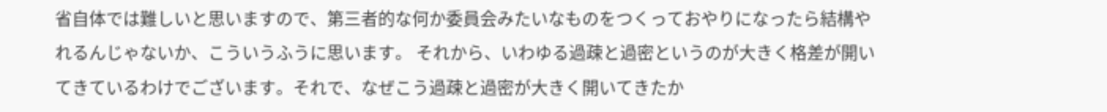省自体では難しいと思いますので、第三者的な何か委員会みたいなものをつくっておやりになったら結構やれるんじゃないか、こういうふうに思います。 それから、いわゆる過疎と過密というのが大きく格差が開いてきているわけでございます。それで、なぜこう過疎と過密が大きく開いてきたか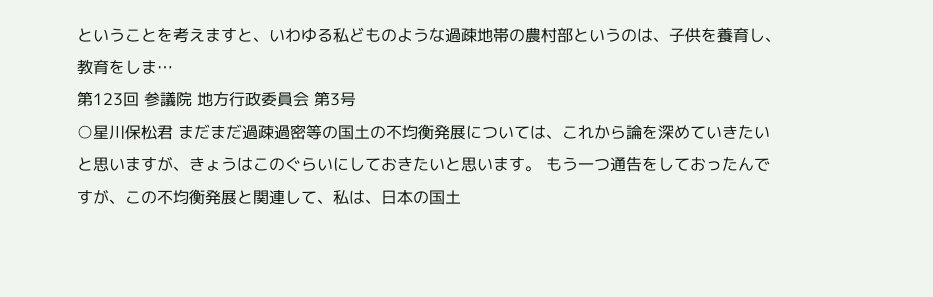ということを考えますと、いわゆる私どものような過疎地帯の農村部というのは、子供を養育し、教育をしま…
第123回 参議院 地方行政委員会 第3号
○星川保松君 まだまだ過疎過密等の国土の不均衡発展については、これから論を深めていきたいと思いますが、きょうはこのぐらいにしておきたいと思います。 もう一つ通告をしておったんですが、この不均衡発展と関連して、私は、日本の国土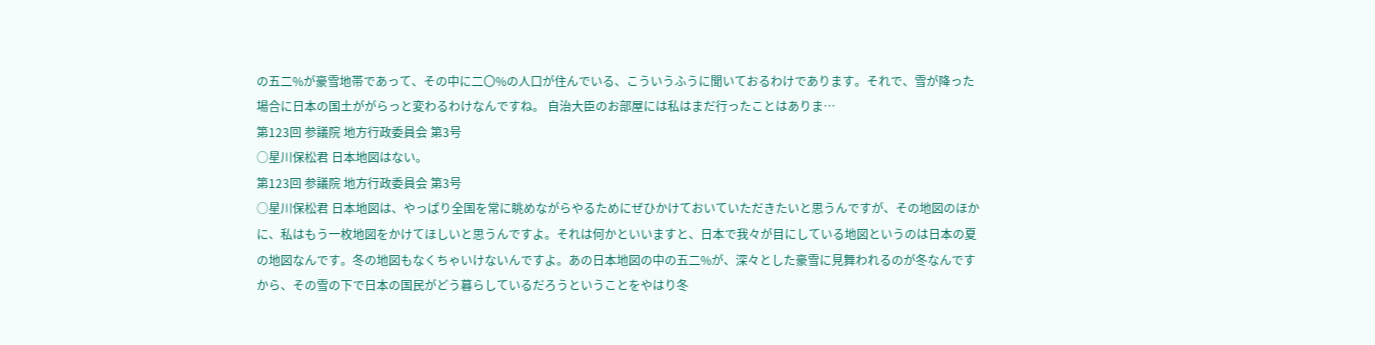の五二%が豪雪地帯であって、その中に二〇%の人口が住んでいる、こういうふうに聞いておるわけであります。それで、雪が降った場合に日本の国土ががらっと変わるわけなんですね。 自治大臣のお部屋には私はまだ行ったことはありま…
第123回 参議院 地方行政委員会 第3号
○星川保松君 日本地図はない。
第123回 参議院 地方行政委員会 第3号
○星川保松君 日本地図は、やっぱり全国を常に眺めながらやるためにぜひかけておいていただきたいと思うんですが、その地図のほかに、私はもう一枚地図をかけてほしいと思うんですよ。それは何かといいますと、日本で我々が目にしている地図というのは日本の夏の地図なんです。冬の地図もなくちゃいけないんですよ。あの日本地図の中の五二%が、深々とした豪雪に見舞われるのが冬なんですから、その雪の下で日本の国民がどう暮らしているだろうということをやはり冬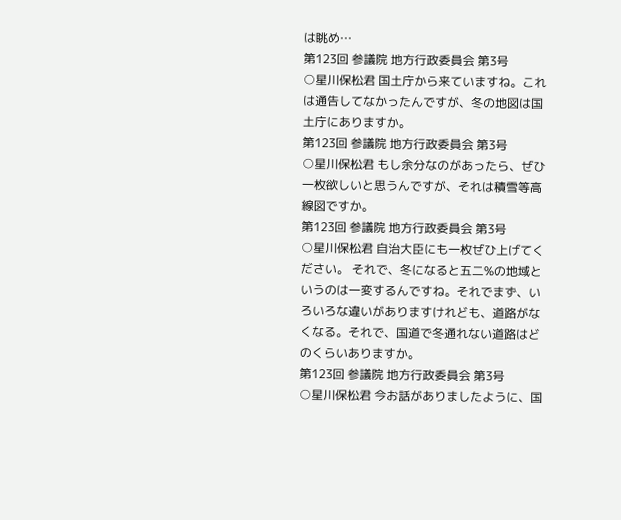は眺め…
第123回 参議院 地方行政委員会 第3号
○星川保松君 国土庁から来ていますね。これは通告してなかったんですが、冬の地図は国土庁にありますか。
第123回 参議院 地方行政委員会 第3号
○星川保松君 もし余分なのがあったら、ぜひ一枚欲しいと思うんですが、それは積雪等高線図ですか。
第123回 参議院 地方行政委員会 第3号
○星川保松君 自治大臣にも一枚ぜひ上げてください。 それで、冬になると五二%の地域というのは一変するんですね。それでまず、いろいろな違いがありますけれども、道路がなくなる。それで、国道で冬通れない道路はどのくらいありますか。
第123回 参議院 地方行政委員会 第3号
○星川保松君 今お話がありましたように、国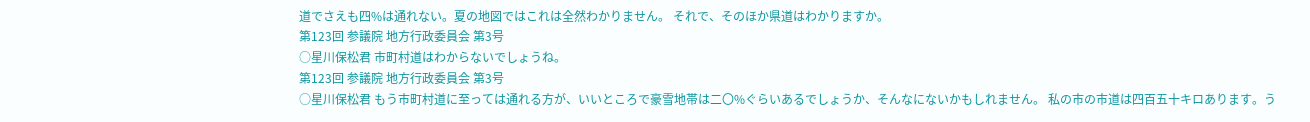道でさえも四%は通れない。夏の地図ではこれは全然わかりません。 それで、そのほか県道はわかりますか。
第123回 参議院 地方行政委員会 第3号
○星川保松君 市町村道はわからないでしょうね。
第123回 参議院 地方行政委員会 第3号
○星川保松君 もう市町村道に至っては通れる方が、いいところで豪雪地帯は二〇%ぐらいあるでしょうか、そんなにないかもしれません。 私の市の市道は四百五十キロあります。う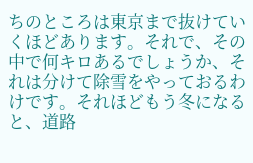ちのところは東京まで抜けていくほどあります。それで、その中で何キロあるでしょうか、それは分けて除雪をやっておるわけです。それほどもう冬になると、道路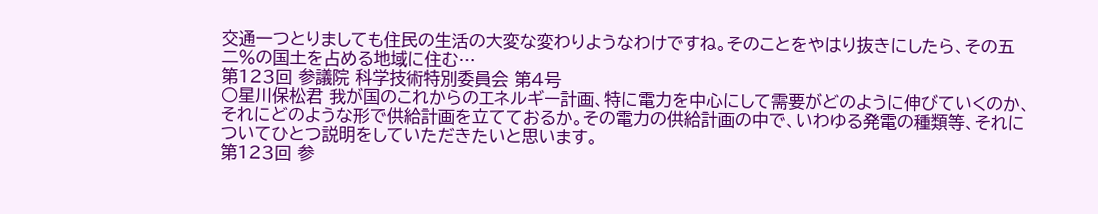交通一つとりましても住民の生活の大変な変わりようなわけですね。そのことをやはり抜きにしたら、その五二%の国土を占める地域に住む…
第123回 参議院 科学技術特別委員会 第4号
○星川保松君 我が国のこれからのエネルギー計画、特に電力を中心にして需要がどのように伸びていくのか、それにどのような形で供給計画を立てておるか。その電力の供給計画の中で、いわゆる発電の種類等、それについてひとつ説明をしていただきたいと思います。
第123回 参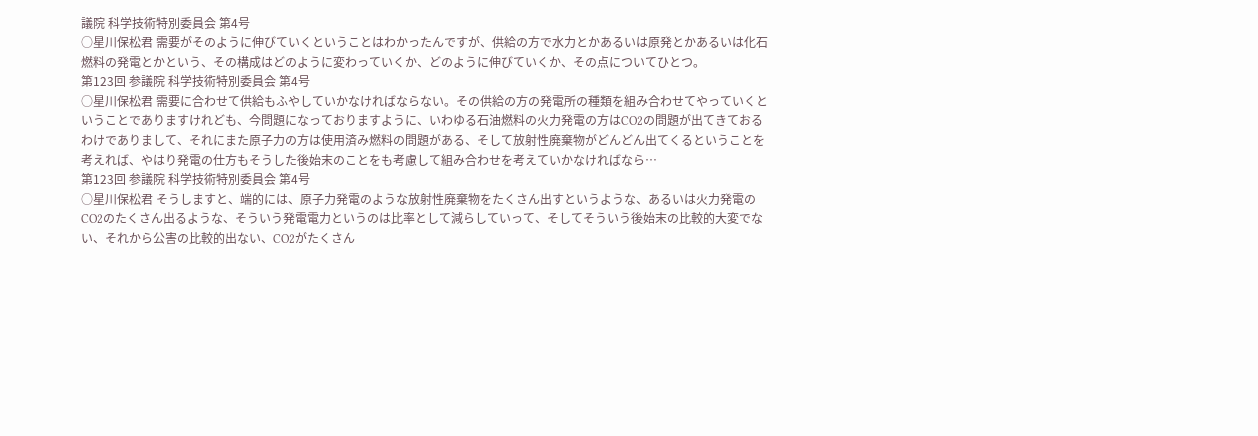議院 科学技術特別委員会 第4号
○星川保松君 需要がそのように伸びていくということはわかったんですが、供給の方で水力とかあるいは原発とかあるいは化石燃料の発電とかという、その構成はどのように変わっていくか、どのように伸びていくか、その点についてひとつ。
第123回 参議院 科学技術特別委員会 第4号
○星川保松君 需要に合わせて供給もふやしていかなければならない。その供給の方の発電所の種類を組み合わせてやっていくということでありますけれども、今問題になっておりますように、いわゆる石油燃料の火力発電の方はCO2の問題が出てきておるわけでありまして、それにまた原子力の方は使用済み燃料の問題がある、そして放射性廃棄物がどんどん出てくるということを考えれば、やはり発電の仕方もそうした後始末のことをも考慮して組み合わせを考えていかなければなら…
第123回 参議院 科学技術特別委員会 第4号
○星川保松君 そうしますと、端的には、原子力発電のような放射性廃棄物をたくさん出すというような、あるいは火力発電のCO2のたくさん出るような、そういう発電電力というのは比率として減らしていって、そしてそういう後始末の比較的大変でない、それから公害の比較的出ない、CO2がたくさん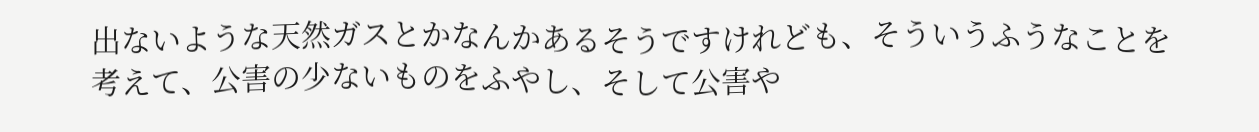出ないような天然ガスとかなんかあるそうですけれども、そういうふうなことを考えて、公害の少ないものをふやし、そして公害や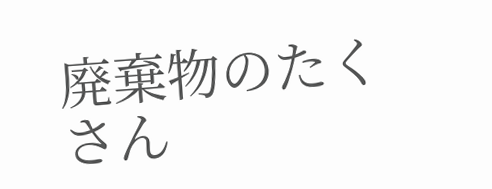廃棄物のたくさん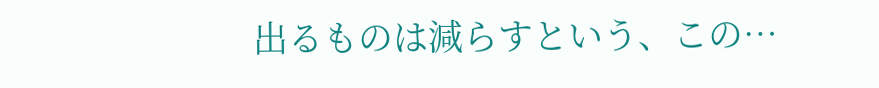出るものは減らすという、この…